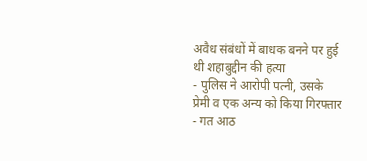अवैध संबंधों में बाधक बनने पर हुई थी शहाबुद्दीन की हत्या
- पुलिस ने आरोपी पत्नी, उसके प्रेमी व एक अन्य को किया गिरफ्तार
- गत आठ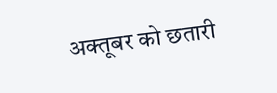अक्तूबर को छतारी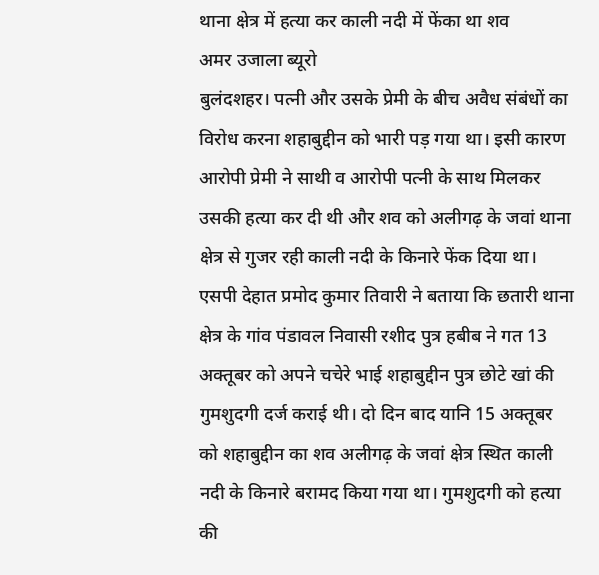थाना क्षेत्र में हत्या कर काली नदी में फेंका था शव
अमर उजाला ब्यूरो
बुलंदशहर। पत्नी और उसके प्रेमी के बीच अवैध संबंधों का विरोध करना शहाबुद्दीन को भारी पड़ गया था। इसी कारण आरोपी प्रेमी ने साथी व आरोपी पत्नी के साथ मिलकर उसकी हत्या कर दी थी और शव को अलीगढ़ के जवां थाना क्षेत्र से गुजर रही काली नदी के किनारे फेंक दिया था।
एसपी देहात प्रमोद कुमार तिवारी ने बताया कि छतारी थाना क्षेत्र के गांव पंडावल निवासी रशीद पुत्र हबीब ने गत 13 अक्तूबर को अपने चचेरे भाई शहाबुद्दीन पुत्र छोटे खां की गुमशुदगी दर्ज कराई थी। दो दिन बाद यानि 15 अक्तूबर को शहाबुद्दीन का शव अलीगढ़ के जवां क्षेत्र स्थित काली नदी के किनारे बरामद किया गया था। गुमशुदगी को हत्या की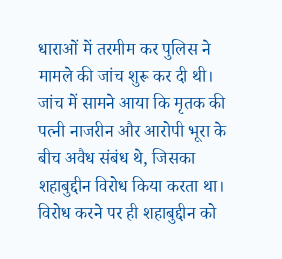धाराओं में तरमीम कर पुलिस ने मामले की जांच शुरू कर दी थी। जांच में सामने आया कि मृतक की पत्नी नाजरीन और आरोपी भूरा के बीच अवैध संबंध थे, जिसका शहाबुद्दीन विरोध किया करता था। विरोध करने पर ही शहाबुद्दीन को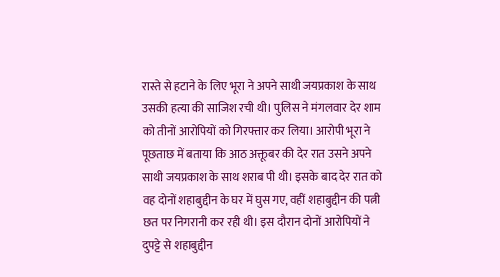रास्ते से हटाने के लिए भूरा ने अपने साथी जयप्रकाश के साथ उसकी हत्या की साजिश रची थी। पुलिस ने मंगलवार देर शाम को तीनों आरोपियों को गिरफ्तार कर लिया। आरोपी भूरा ने पूछताछ में बताया कि आठ अक्तूबर की देर रात उसने अपने साथी जयप्रकाश के साथ शराब पी थी। इसके बाद देर रात को वह दोनों शहाबुद्दीन के घर में घुस गए, वहीं शहाबुद्दीन की पत्नी छत पर निगरानी कर रही थी। इस दौरान दोनों आरोपियों ने दुपट्टे से शहाबुद्दीन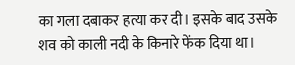का गला दबाकर हत्या कर दी। इसके बाद उसके शव को काली नदी के किनारे फेंक दिया था।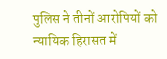पुलिस ने तीनों आरोपियों को न्यायिक हिरासत में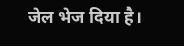जेल भेज दिया है।